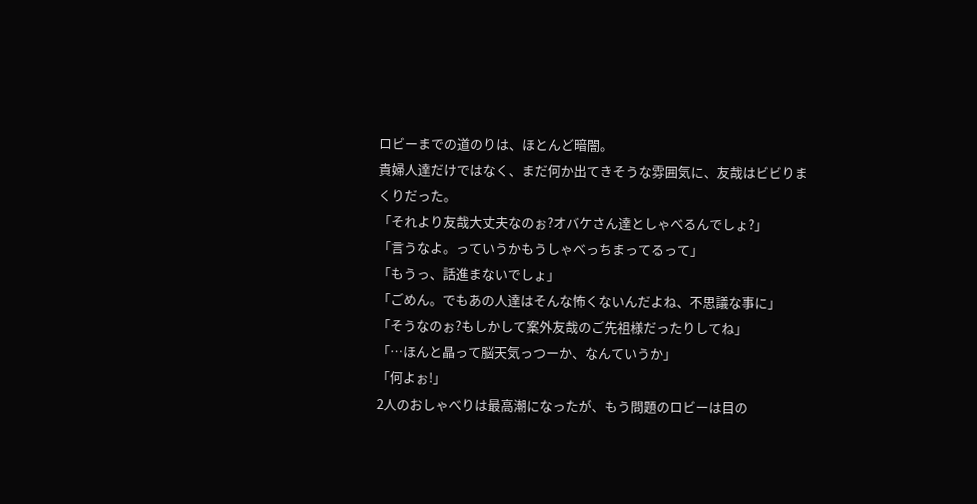ロビーまでの道のりは、ほとんど暗闇。
貴婦人達だけではなく、まだ何か出てきそうな雰囲気に、友哉はビビりまくりだった。
「それより友哉大丈夫なのぉ?オバケさん達としゃべるんでしょ?」
「言うなよ。っていうかもうしゃべっちまってるって」
「もうっ、話進まないでしょ」
「ごめん。でもあの人達はそんな怖くないんだよね、不思議な事に」
「そうなのぉ?もしかして案外友哉のご先祖様だったりしてね」
「…ほんと晶って脳天気っつーか、なんていうか」
「何よぉ!」
2人のおしゃべりは最高潮になったが、もう問題のロビーは目の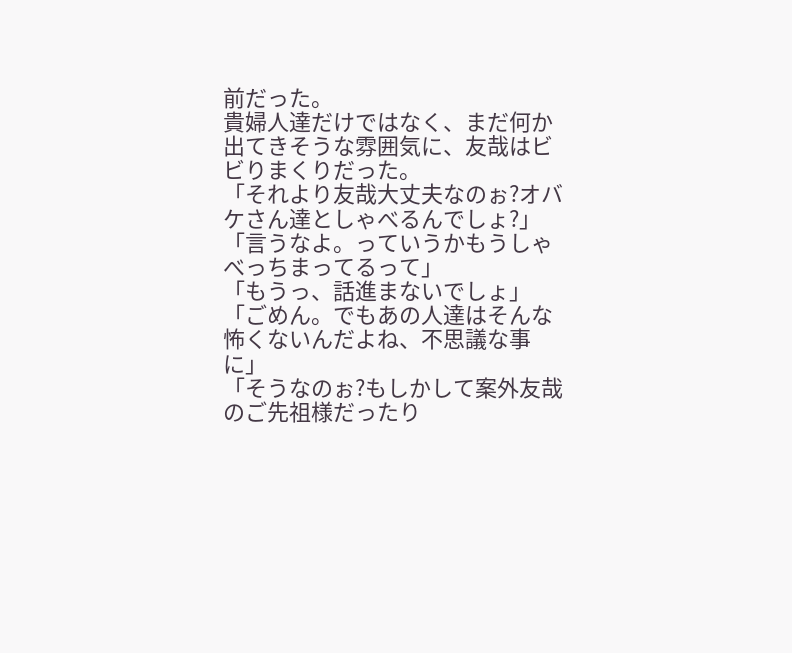前だった。
貴婦人達だけではなく、まだ何か出てきそうな雰囲気に、友哉はビビりまくりだった。
「それより友哉大丈夫なのぉ?オバケさん達としゃべるんでしょ?」
「言うなよ。っていうかもうしゃべっちまってるって」
「もうっ、話進まないでしょ」
「ごめん。でもあの人達はそんな怖くないんだよね、不思議な事に」
「そうなのぉ?もしかして案外友哉のご先祖様だったり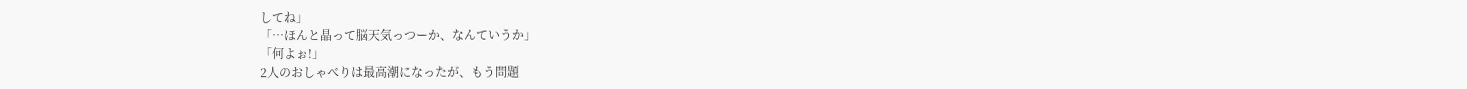してね」
「…ほんと晶って脳天気っつーか、なんていうか」
「何よぉ!」
2人のおしゃべりは最高潮になったが、もう問題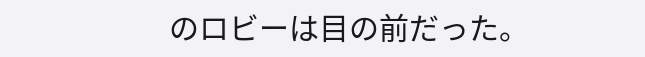のロビーは目の前だった。